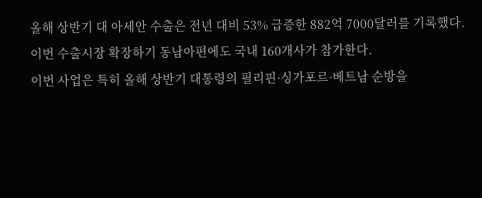올해 상반기 대 아세안 수출은 전년 대비 53% 급증한 882억 7000달러를 기록했다. 이번 수출시장 확장하기 동남아편에도 국내 160개사가 참가한다.
이번 사업은 특히 올해 상반기 대통령의 필리핀·싱가포르·베트남 순방을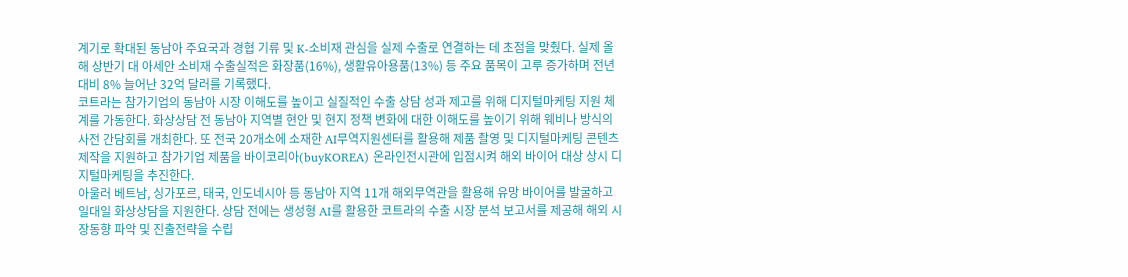계기로 확대된 동남아 주요국과 경협 기류 및 K-소비재 관심을 실제 수출로 연결하는 데 초점을 맞췄다. 실제 올해 상반기 대 아세안 소비재 수출실적은 화장품(16%), 생활유아용품(13%) 등 주요 품목이 고루 증가하며 전년 대비 8% 늘어난 32억 달러를 기록했다.
코트라는 참가기업의 동남아 시장 이해도를 높이고 실질적인 수출 상담 성과 제고를 위해 디지털마케팅 지원 체계를 가동한다. 화상상담 전 동남아 지역별 현안 및 현지 정책 변화에 대한 이해도를 높이기 위해 웨비나 방식의 사전 간담회를 개최한다. 또 전국 20개소에 소재한 AI무역지원센터를 활용해 제품 촬영 및 디지털마케팅 콘텐츠 제작을 지원하고 참가기업 제품을 바이코리아(buyKOREA) 온라인전시관에 입점시켜 해외 바이어 대상 상시 디지털마케팅을 추진한다.
아울러 베트남, 싱가포르, 태국, 인도네시아 등 동남아 지역 11개 해외무역관을 활용해 유망 바이어를 발굴하고 일대일 화상상담을 지원한다. 상담 전에는 생성형 AI를 활용한 코트라의 수출 시장 분석 보고서를 제공해 해외 시장동향 파악 및 진출전략을 수립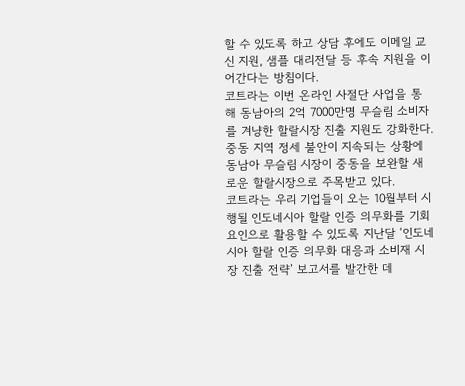할 수 있도록 하고 상담 후에도 이메일 교신 지원, 샘플 대리전달 등 후속 지원을 이어간다는 방침이다.
코트라는 이번 온라인 사절단 사업을 통해 동남아의 2억 7000만명 무슬림 소비자를 겨냥한 할랄시장 진출 지원도 강화한다. 중동 지역 정세 불안이 지속되는 상황에 동남아 무슬림 시장이 중동을 보완할 새로운 할랄시장으로 주목받고 있다.
코트라는 우리 기업들이 오는 10월부터 시행될 인도네시아 할랄 인증 의무화를 기회요인으로 활용할 수 있도록 지난달 ‘인도네시아 할랄 인증 의무화 대응과 소비재 시장 진출 전략’ 보고서를 발간한 데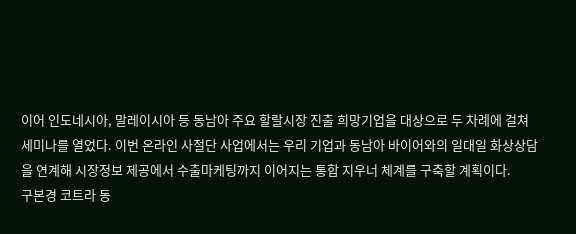이어 인도네시아, 말레이시아 등 동남아 주요 할랄시장 진출 희망기업을 대상으로 두 차례에 걸쳐 세미나를 열었다. 이번 온라인 사절단 사업에서는 우리 기업과 동남아 바이어와의 일대일 화상상담을 연계해 시장정보 제공에서 수출마케팅까지 이어지는 통합 지우너 체계를 구축할 계획이다.
구본경 코트라 동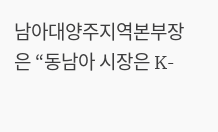남아대양주지역본부장은 “동남아 시장은 K-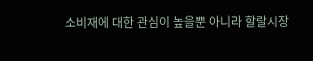소비재에 대한 관심이 높을뿐 아니라 할랄시장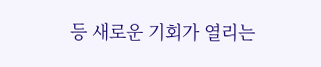등 새로운 기회가 열리는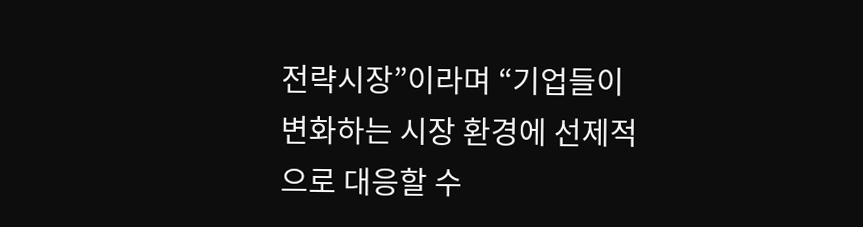전략시장”이라며 “기업들이 변화하는 시장 환경에 선제적으로 대응할 수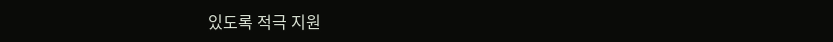있도록 적극 지원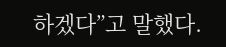하겠다”고 말했다.